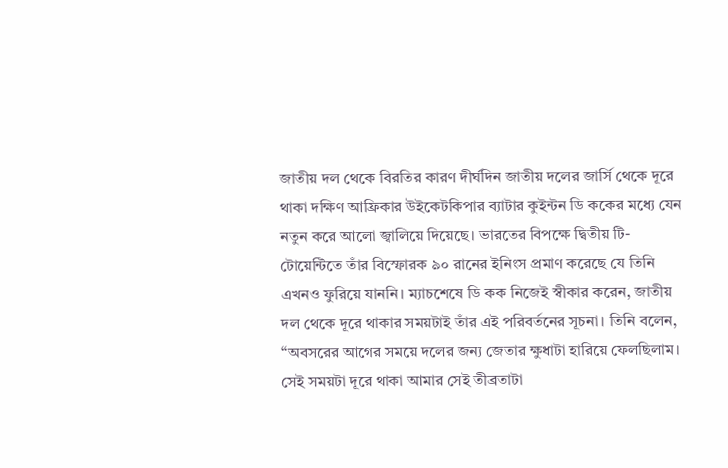জাতীয় দল থেকে বিরতির কারণ দীর্ঘদিন জাতীয় দলের জার্সি থেকে দূরে থাকা দক্ষিণ আফ্রিকার উইকেটকিপার ব্যাটার কুইন্টন ডি ককের মধ্যে যেন নতুন করে আলো জ্বালিয়ে দিয়েছে। ভারতের বিপক্ষে দ্বিতীয় টি-টোয়েন্টিতে তাঁর বিস্ফোরক ৯০ রানের ইনিংস প্রমাণ করেছে যে তিনি এখনও ফুরিয়ে যাননি। ম্যাচশেষে ডি কক নিজেই স্বীকার করেন, জাতীয় দল থেকে দূরে থাকার সময়টাই তাঁর এই পরিবর্তনের সূচনা। তিনি বলেন, “অবসরের আগের সময়ে দলের জন্য জেতার ক্ষুধাটা হারিয়ে ফেলছিলাম। সেই সময়টা দূরে থাকা আমার সেই তীব্রতাটা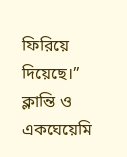ফিরিয়ে দিয়েছে।”
ক্লান্তি ও একঘেয়েমি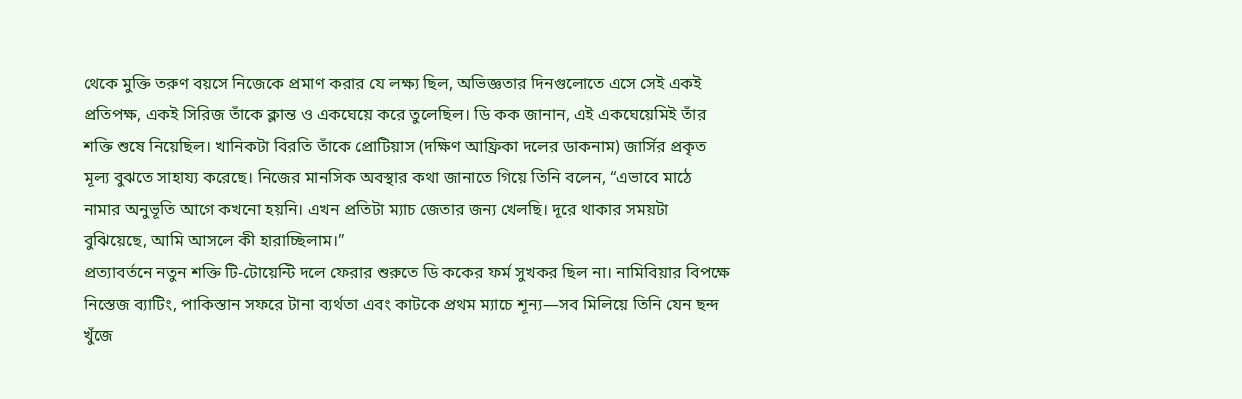থেকে মুক্তি তরুণ বয়সে নিজেকে প্রমাণ করার যে লক্ষ্য ছিল, অভিজ্ঞতার দিনগুলোতে এসে সেই একই প্রতিপক্ষ, একই সিরিজ তাঁকে ক্লান্ত ও একঘেয়ে করে তুলেছিল। ডি কক জানান, এই একঘেয়েমিই তাঁর শক্তি শুষে নিয়েছিল। খানিকটা বিরতি তাঁকে প্রোটিয়াস (দক্ষিণ আফ্রিকা দলের ডাকনাম) জার্সির প্রকৃত মূল্য বুঝতে সাহায্য করেছে। নিজের মানসিক অবস্থার কথা জানাতে গিয়ে তিনি বলেন, “এভাবে মাঠে নামার অনুভূতি আগে কখনো হয়নি। এখন প্রতিটা ম্যাচ জেতার জন্য খেলছি। দূরে থাকার সময়টা বুঝিয়েছে, আমি আসলে কী হারাচ্ছিলাম।”
প্রত্যাবর্তনে নতুন শক্তি টি-টোয়েন্টি দলে ফেরার শুরুতে ডি ককের ফর্ম সুখকর ছিল না। নামিবিয়ার বিপক্ষে নিস্তেজ ব্যাটিং, পাকিস্তান সফরে টানা ব্যর্থতা এবং কাটকে প্রথম ম্যাচে শূন্য—সব মিলিয়ে তিনি যেন ছন্দ খুঁজে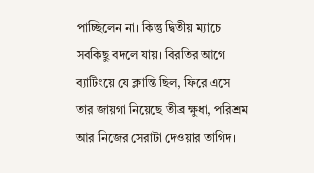পাচ্ছিলেন না। কিন্তু দ্বিতীয় ম্যাচে সবকিছু বদলে যায়। বিরতির আগে ব্যাটিংয়ে যে ক্লান্তি ছিল, ফিরে এসে তার জায়গা নিয়েছে তীব্র ক্ষুধা, পরিশ্রম আর নিজের সেরাটা দেওয়ার তাগিদ।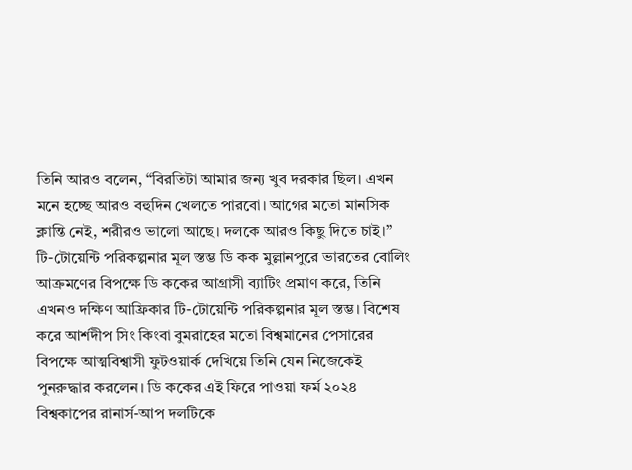তিনি আরও বলেন, “বিরতিটা আমার জন্য খুব দরকার ছিল। এখন মনে হচ্ছে আরও বহুদিন খেলতে পারবো। আগের মতো মানসিক ক্লান্তি নেই, শরীরও ভালো আছে। দলকে আরও কিছু দিতে চাই।”
টি-টোয়েন্টি পরিকল্পনার মূল স্তম্ভ ডি কক মুল্লানপুরে ভারতের বোলিং আক্রমণের বিপক্ষে ডি ককের আগ্রাসী ব্যাটিং প্রমাণ করে, তিনি এখনও দক্ষিণ আফ্রিকার টি-টোয়েন্টি পরিকল্পনার মূল স্তম্ভ। বিশেষ করে আর্শদীপ সিং কিংবা বুমরাহের মতো বিশ্বমানের পেসারের বিপক্ষে আত্মবিশ্বাসী ফুটওয়ার্ক দেখিয়ে তিনি যেন নিজেকেই পুনরুদ্ধার করলেন। ডি ককের এই ফিরে পাওয়া ফর্ম ২০২৪ বিশ্বকাপের রানার্স-আপ দলটিকে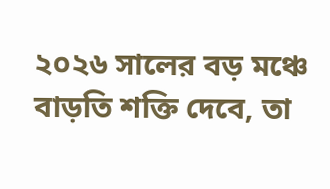২০২৬ সালের বড় মঞ্চে বাড়তি শক্তি দেবে, তা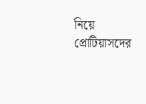নিয়ে প্রোটিয়াসদের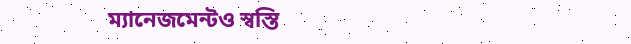ম্যানেজমেন্টও স্বস্তি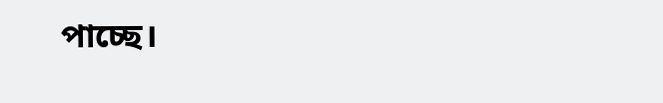পাচ্ছে।